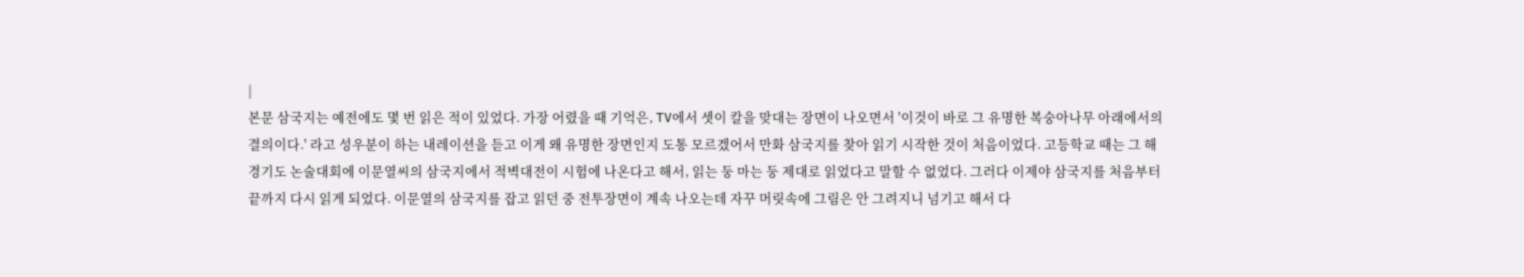|
본문 삼국지는 예전에도 몇 번 읽은 적이 있었다. 가장 어렸을 때 기억은, TV에서 셋이 칼을 맞대는 장면이 나오면서 '이것이 바로 그 유명한 복숭아나무 아래에서의 결의이다.' 라고 성우분이 하는 내레이션을 듣고 이게 왜 유명한 장면인지 도통 모르겠어서 만화 삼국지를 찾아 읽기 시작한 것이 처음이었다. 고등학교 때는 그 해 경기도 논술대회에 이문열씨의 삼국지에서 적벽대전이 시험에 나온다고 해서, 읽는 둥 마는 둥 제대로 읽었다고 말할 수 없었다. 그러다 이제야 삼국지를 처음부터 끝까지 다시 읽게 되었다. 이문열의 삼국지를 잡고 읽던 중 전투장면이 계속 나오는데 자꾸 머릿속에 그림은 안 그려지니 넘기고 해서 다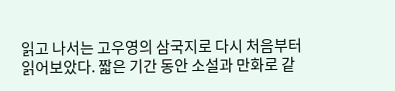읽고 나서는 고우영의 삼국지로 다시 처음부터 읽어보았다. 짧은 기간 동안 소설과 만화로 같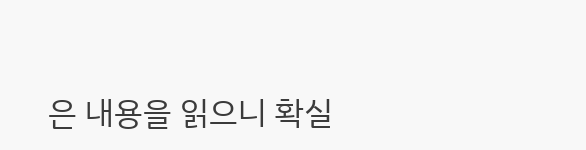은 내용을 읽으니 확실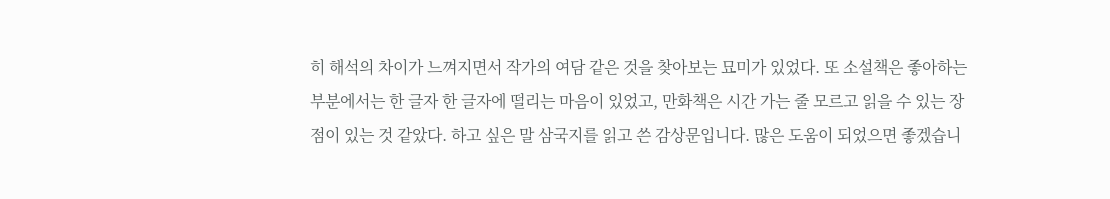히 해석의 차이가 느껴지면서 작가의 여담 같은 것을 찾아보는 묘미가 있었다. 또 소설책은 좋아하는 부분에서는 한 글자 한 글자에 떨리는 마음이 있었고, 만화책은 시간 가는 줄 모르고 읽을 수 있는 장점이 있는 것 같았다. 하고 싶은 말 삼국지를 읽고 쓴 감상문입니다. 많은 도움이 되었으면 좋겠습니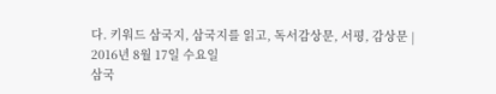다. 키워드 삼국지, 삼국지를 읽고, 독서감상문, 서평, 감상문 |
2016년 8월 17일 수요일
삼국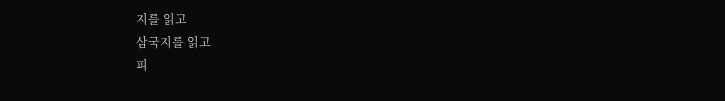지를 읽고
삼국지를 읽고
피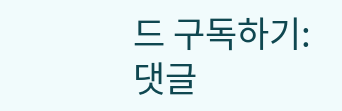드 구독하기:
댓글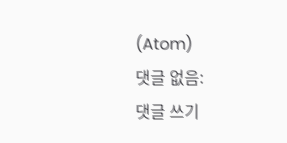(Atom)
댓글 없음:
댓글 쓰기